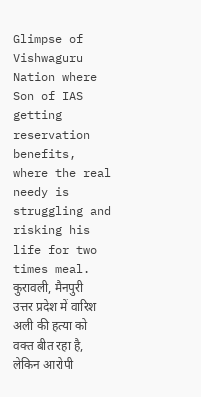Glimpse of Vishwaguru Nation where Son of IAS getting reservation benefits, where the real needy is struggling and risking his life for two times meal.
कुरावली, मैनपुरी उत्तर प्रदेश में वारिश अली की हत्या को वक्त बीत रहा है, लेकिन आरोपी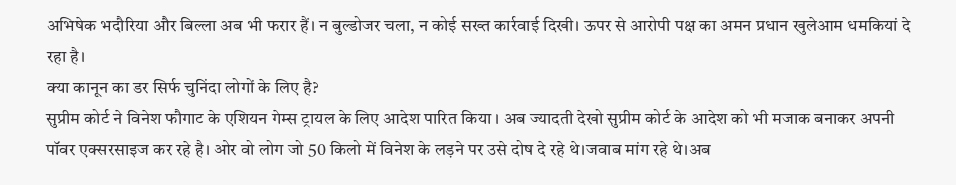अभिषेक भदौरिया और बिल्ला अब भी फरार हैं। न बुल्डोजर चला, न कोई सख्त कार्रवाई दिखी। ऊपर से आरोपी पक्ष का अमन प्रधान खुलेआम धमकियां दे रहा है।
क्या कानून का डर सिर्फ चुनिंदा लोगों के लिए है?
सुप्रीम कोर्ट ने विनेश फौगाट के एशियन गेम्स ट्रायल के लिए आदेश पारित किया । अब ज्यादती देखो सुप्रीम कोर्ट के आदेश को भी मजाक बनाकर अपनी पॉवर एक्सरसाइज कर रहे है। ओर वो लोग जो 50 किलो में विनेश के लड़ने पर उसे दोष दे रहे थे।जवाब मांग रहे थे।अब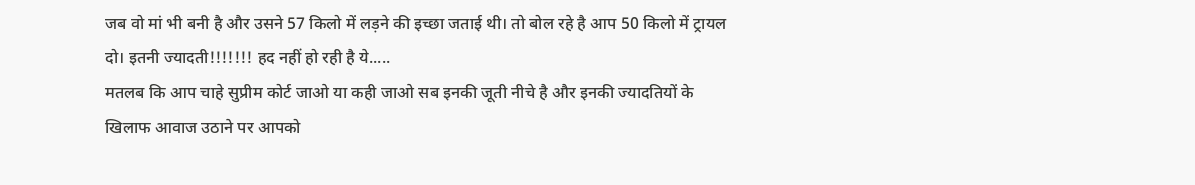जब वो मां भी बनी है और उसने 57 किलो में लड़ने की इच्छा जताई थी। तो बोल रहे है आप 50 किलो में ट्रायल दो। इतनी ज्यादती!!!!!!! हद नहीं हो रही है ये.....
मतलब कि आप चाहे सुप्रीम कोर्ट जाओ या कही जाओ सब इनकी जूती नीचे है और इनकी ज्यादतियों के खिलाफ आवाज उठाने पर आपको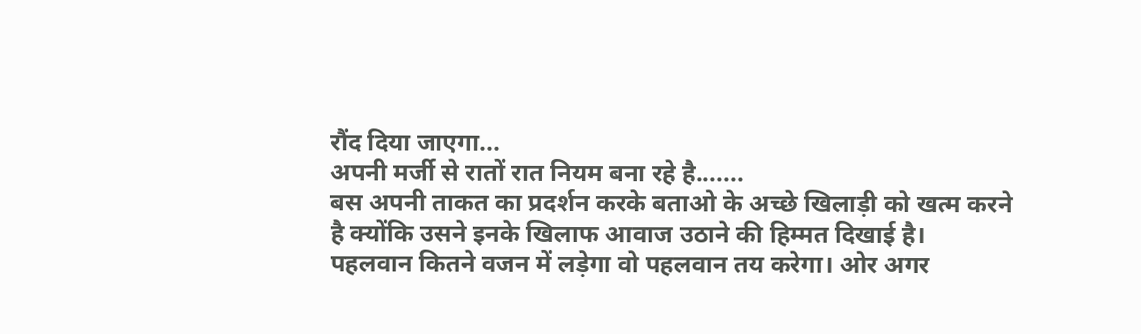रौंद दिया जाएगा...
अपनी मर्जी से रातों रात नियम बना रहे है.......
बस अपनी ताकत का प्रदर्शन करके बताओ के अच्छे खिलाड़ी को खत्म करने है क्योंकि उसने इनके खिलाफ आवाज उठाने की हिम्मत दिखाई है।
पहलवान कितने वजन में लड़ेगा वो पहलवान तय करेगा। ओर अगर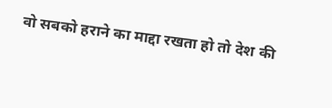वो सबको हराने का माद्दा रखता हो तो देश की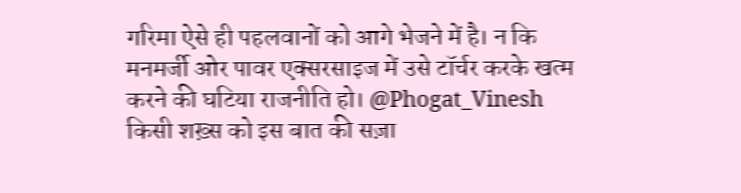गरिमा ऐसे ही पहलवानों को आगे भेजने में है। न कि मनमर्जी ओर पावर एक्सरसाइज में उसे टॉर्चर करके खत्म करने की घटिया राजनीति हो। @Phogat_Vinesh
किसी शख़्स को इस बात की सज़ा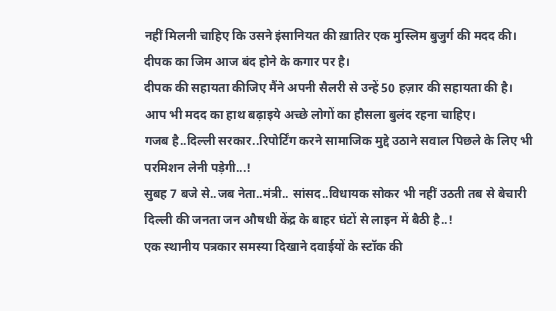नहीं मिलनी चाहिए कि उसने इंसानियत की ख़ातिर एक मुस्लिम बुजुर्ग की मदद की।
दीपक का जिम आज बंद होने के कगार पर है।
दीपक की सहायता कीजिए मैंने अपनी सैलरी से उन्हें 50 हज़ार की सहायता की है।
आप भी मदद का हाथ बढ़ाइये अच्छे लोगों का हौसला बुलंद रहना चाहिए।
गजब है..दिल्ली सरकार..रिपोर्टिंग करने सामाजिक मुद्दे उठाने सवाल पिछले के लिए भी परमिशन लेनी पड़ेगी...!
सुबह 7 बजे से..जब नेता..मंत्री.. सांसद..विधायक सोकर भी नहीं उठती तब से बेचारी दिल्ली की जनता जन औषधी केंद्र के बाहर घंटों से लाइन में बैठी है..!
एक स्थानीय पत्रकार समस्या दिखाने दवाईयों के स्टॉक की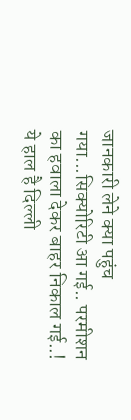जानकारी लेने क्या पहुंच गया...सिक्योरिटी आ गई.. परमीशन का हवाला देकर बाहर निकाल गई..!
ये हाल है दिल्ली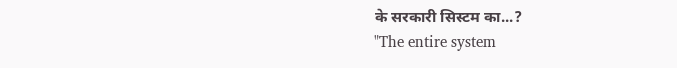के सरकारी सिस्टम का...?
"The entire system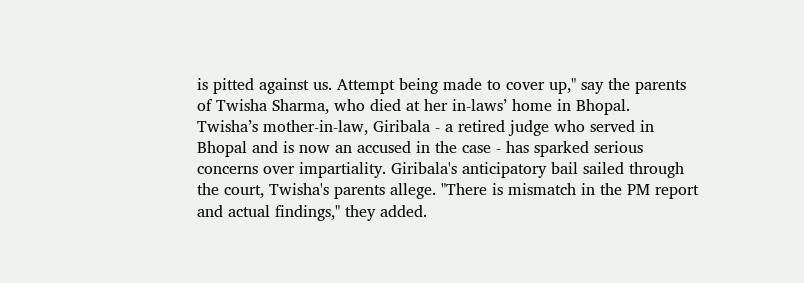is pitted against us. Attempt being made to cover up," say the parents of Twisha Sharma, who died at her in-laws’ home in Bhopal.
Twisha’s mother-in-law, Giribala - a retired judge who served in Bhopal and is now an accused in the case - has sparked serious concerns over impartiality. Giribala's anticipatory bail sailed through the court, Twisha's parents allege. "There is mismatch in the PM report and actual findings," they added.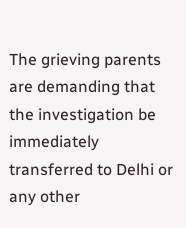The grieving parents are demanding that the investigation be immediately transferred to Delhi or any other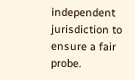independent jurisdiction to ensure a fair probe.